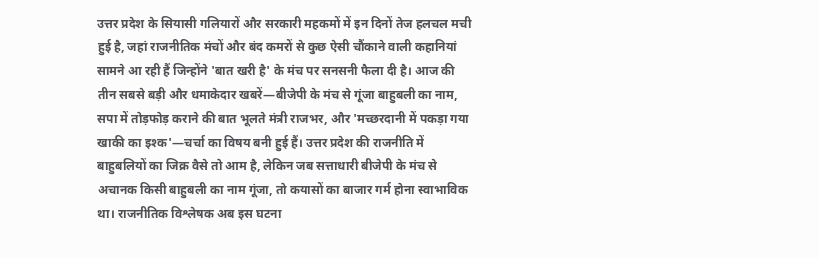उत्तर प्रदेश के सियासी गलियारों और सरकारी महकमों में इन दिनों तेज हलचल मची हुई है, जहां राजनीतिक मंचों और बंद कमरों से कुछ ऐसी चौंकाने वाली कहानियां सामने आ रही हैं जिन्होंने 'बात खरी है' के मंच पर सनसनी फैला दी है। आज की तीन सबसे बड़ी और धमाकेदार खबरें—बीजेपी के मंच से गूंजा बाहुबली का नाम, सपा में तोड़फोड़ कराने की बात भूलते मंत्री राजभर, और 'मच्छरदानी में पकड़ा गया खाकी का इश्क'—चर्चा का विषय बनी हुई हैं। उत्तर प्रदेश की राजनीति में बाहुबलियों का जिक्र वैसे तो आम है, लेकिन जब सत्ताधारी बीजेपी के मंच से अचानक किसी बाहुबली का नाम गूंजा, तो कयासों का बाजार गर्म होना स्वाभाविक था। राजनीतिक विश्लेषक अब इस घटना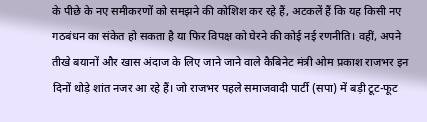के पीछे के नए समीकरणों को समझने की कोशिश कर रहे हैं, अटकलें हैं कि यह किसी नए गठबंधन का संकेत हो सकता है या फिर विपक्ष को घेरने की कोई नई रणनीति। वहीं, अपने तीखे बयानों और खास अंदाज के लिए जाने जाने वाले कैबिनेट मंत्री ओम प्रकाश राजभर इन दिनों थोड़े शांत नजर आ रहे हैं। जो राजभर पहले समाजवादी पार्टी (सपा) में बड़ी टूट-फूट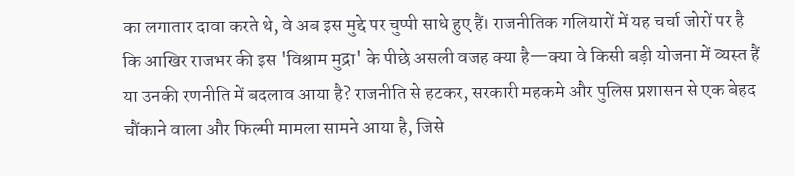का लगातार दावा करते थे, वे अब इस मुद्दे पर चुप्पी साधे हुए हैं। राजनीतिक गलियारों में यह चर्चा जोरों पर है कि आखिर राजभर की इस 'विश्राम मुद्रा' के पीछे असली वजह क्या है—क्या वे किसी बड़ी योजना में व्यस्त हैं या उनकी रणनीति में बदलाव आया है? राजनीति से हटकर, सरकारी महकमे और पुलिस प्रशासन से एक बेहद चौंकाने वाला और फिल्मी मामला सामने आया है, जिसे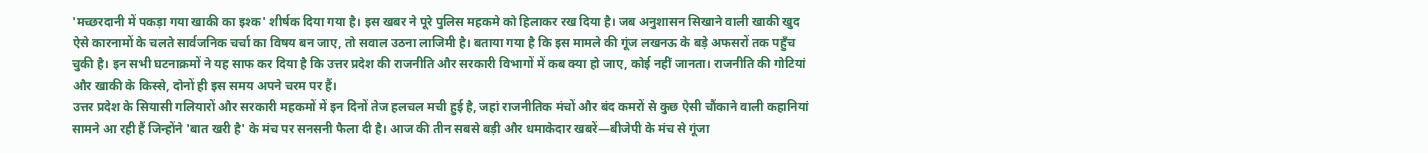'मच्छरदानी में पकड़ा गया खाकी का इश्क' शीर्षक दिया गया है। इस खबर ने पूरे पुलिस महकमे को हिलाकर रख दिया है। जब अनुशासन सिखाने वाली खाकी खुद ऐसे कारनामों के चलते सार्वजनिक चर्चा का विषय बन जाए, तो सवाल उठना लाजिमी है। बताया गया है कि इस मामले की गूंज लखनऊ के बड़े अफसरों तक पहुँच चुकी है। इन सभी घटनाक्रमों ने यह साफ कर दिया है कि उत्तर प्रदेश की राजनीति और सरकारी विभागों में कब क्या हो जाए, कोई नहीं जानता। राजनीति की गोटियां और खाकी के किस्से, दोनों ही इस समय अपने चरम पर हैं।
उत्तर प्रदेश के सियासी गलियारों और सरकारी महकमों में इन दिनों तेज हलचल मची हुई है, जहां राजनीतिक मंचों और बंद कमरों से कुछ ऐसी चौंकाने वाली कहानियां सामने आ रही हैं जिन्होंने 'बात खरी है' के मंच पर सनसनी फैला दी है। आज की तीन सबसे बड़ी और धमाकेदार खबरें—बीजेपी के मंच से गूंजा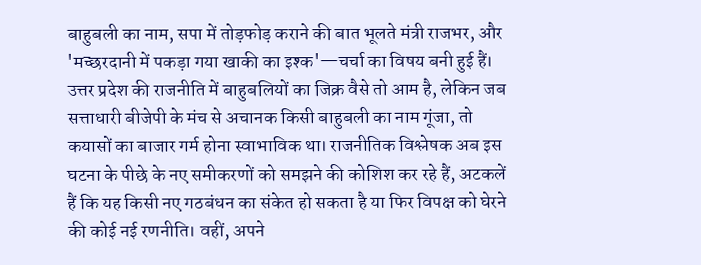बाहुबली का नाम, सपा में तोड़फोड़ कराने की बात भूलते मंत्री राजभर, और 'मच्छरदानी में पकड़ा गया खाकी का इश्क'—चर्चा का विषय बनी हुई हैं। उत्तर प्रदेश की राजनीति में बाहुबलियों का जिक्र वैसे तो आम है, लेकिन जब सत्ताधारी बीजेपी के मंच से अचानक किसी बाहुबली का नाम गूंजा, तो कयासों का बाजार गर्म होना स्वाभाविक था। राजनीतिक विश्लेषक अब इस घटना के पीछे के नए समीकरणों को समझने की कोशिश कर रहे हैं, अटकलें हैं कि यह किसी नए गठबंधन का संकेत हो सकता है या फिर विपक्ष को घेरने की कोई नई रणनीति। वहीं, अपने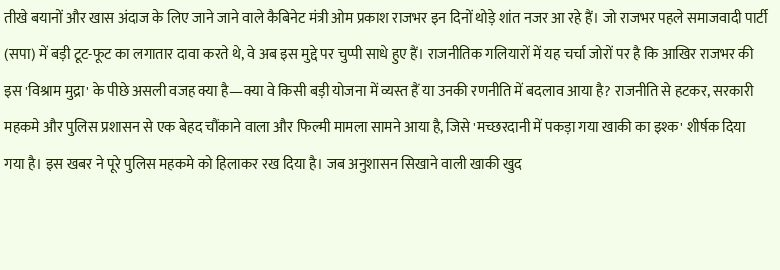तीखे बयानों और खास अंदाज के लिए जाने जाने वाले कैबिनेट मंत्री ओम प्रकाश राजभर इन दिनों थोड़े शांत नजर आ रहे हैं। जो राजभर पहले समाजवादी पार्टी (सपा) में बड़ी टूट-फूट का लगातार दावा करते थे, वे अब इस मुद्दे पर चुप्पी साधे हुए हैं। राजनीतिक गलियारों में यह चर्चा जोरों पर है कि आखिर राजभर की इस 'विश्राम मुद्रा' के पीछे असली वजह क्या है—क्या वे किसी बड़ी योजना में व्यस्त हैं या उनकी रणनीति में बदलाव आया है? राजनीति से हटकर, सरकारी महकमे और पुलिस प्रशासन से एक बेहद चौंकाने वाला और फिल्मी मामला सामने आया है, जिसे 'मच्छरदानी में पकड़ा गया खाकी का इश्क' शीर्षक दिया गया है। इस खबर ने पूरे पुलिस महकमे को हिलाकर रख दिया है। जब अनुशासन सिखाने वाली खाकी खुद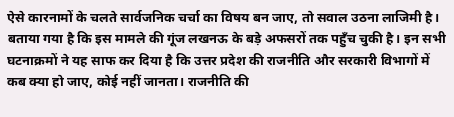ऐसे कारनामों के चलते सार्वजनिक चर्चा का विषय बन जाए, तो सवाल उठना लाजिमी है। बताया गया है कि इस मामले की गूंज लखनऊ के बड़े अफसरों तक पहुँच चुकी है। इन सभी घटनाक्रमों ने यह साफ कर दिया है कि उत्तर प्रदेश की राजनीति और सरकारी विभागों में कब क्या हो जाए, कोई नहीं जानता। राजनीति की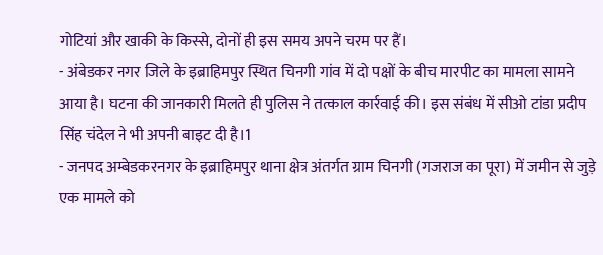गोटियां और खाकी के किस्से, दोनों ही इस समय अपने चरम पर हैं।
- अंबेडकर नगर जिले के इब्राहिमपुर स्थित चिनगी गांव में दो पक्षों के बीच मारपीट का मामला सामने आया है। घटना की जानकारी मिलते ही पुलिस ने तत्काल कार्रवाई की। इस संबंध में सीओ टांडा प्रदीप सिंह चंदेल ने भी अपनी बाइट दी है।1
- जनपद अम्बेडकरनगर के इब्राहिमपुर थाना क्षेत्र अंतर्गत ग्राम चिनगी (गजराज का पूरा) में जमीन से जुड़े एक मामले को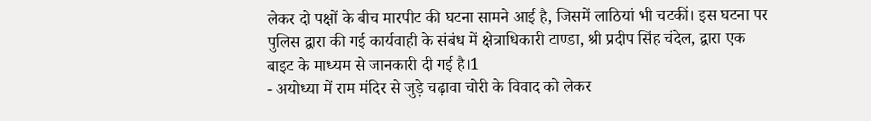लेकर दो पक्षों के बीच मारपीट की घटना सामने आई है, जिसमें लाठियां भी चटकीं। इस घटना पर पुलिस द्वारा की गई कार्यवाही के संबंध में क्षेत्राधिकारी टाण्डा, श्री प्रदीप सिंह चंदेल, द्वारा एक बाइट के माध्यम से जानकारी दी गई है।1
- अयोध्या में राम मंदिर से जुड़े चढ़ावा चोरी के विवाद को लेकर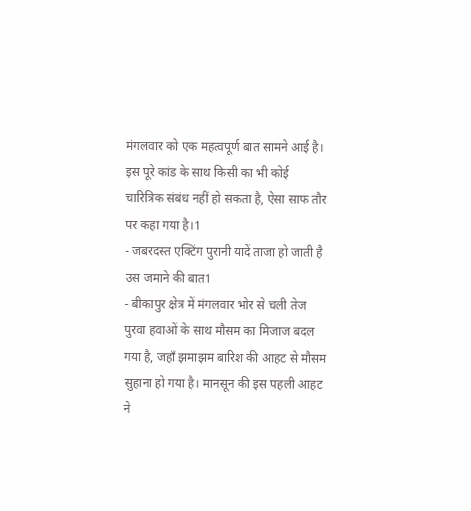मंगलवार को एक महत्वपूर्ण बात सामने आई है। इस पूरे कांड के साथ किसी का भी कोई चारित्रिक संबंध नहीं हो सकता है, ऐसा साफ तौर पर कहा गया है।1
- जबरदस्त एक्टिंग पुरानी यादें ताजा हो जाती है उस जमाने की बात1
- बीकापुर क्षेत्र में मंगलवार भोर से चली तेज पुरवा हवाओं के साथ मौसम का मिजाज बदल गया है, जहाँ झमाझम बारिश की आहट से मौसम सुहाना हो गया है। मानसून की इस पहली आहट ने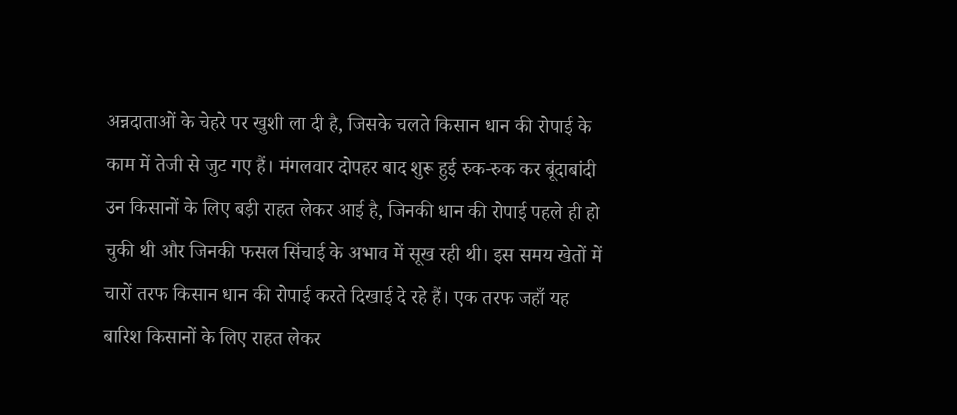अन्नदाताओं के चेहरे पर खुशी ला दी है, जिसके चलते किसान धान की रोपाई के काम में तेजी से जुट गए हैं। मंगलवार दोपहर बाद शुरू हुई रुक-रुक कर बूंदाबांदी उन किसानों के लिए बड़ी राहत लेकर आई है, जिनकी धान की रोपाई पहले ही हो चुकी थी और जिनकी फसल सिंचाई के अभाव में सूख रही थी। इस समय खेतों में चारों तरफ किसान धान की रोपाई करते दिखाई दे रहे हैं। एक तरफ जहाँ यह बारिश किसानों के लिए राहत लेकर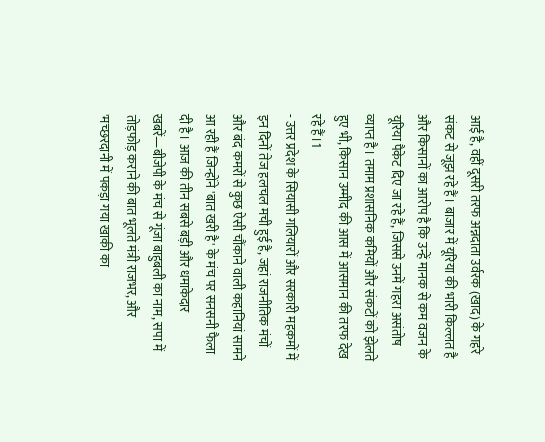आई है, वहीं दूसरी तरफ अन्नदाता उर्वरक (खाद) के गहरे संकट से जूझ रहे हैं। बाजार में यूरिया की भारी किल्लत है और किसानों का आरोप है कि उन्हें मानक से कम वजन के यूरिया पैकेट दिए जा रहे हैं, जिससे उनमें गहरा असंतोष व्याप्त है। तमाम प्रशासनिक कमियों और संकटों को झेलते हुए भी, किसान उम्मीद की आस में आसमान की तरफ देख रहे हैं।1
- उत्तर प्रदेश के सियासी गलियारों और सरकारी महकमों में इन दिनों तेज हलचल मची हुई है, जहां राजनीतिक मंचों और बंद कमरों से कुछ ऐसी चौंकाने वाली कहानियां सामने आ रही हैं जिन्होंने 'बात खरी है' के मंच पर सनसनी फैला दी है। आज की तीन सबसे बड़ी और धमाकेदार खबरें—बीजेपी के मंच से गूंजा बाहुबली का नाम, सपा में तोड़फोड़ कराने की बात भूलते मंत्री राजभर, और 'मच्छरदानी में पकड़ा गया खाकी का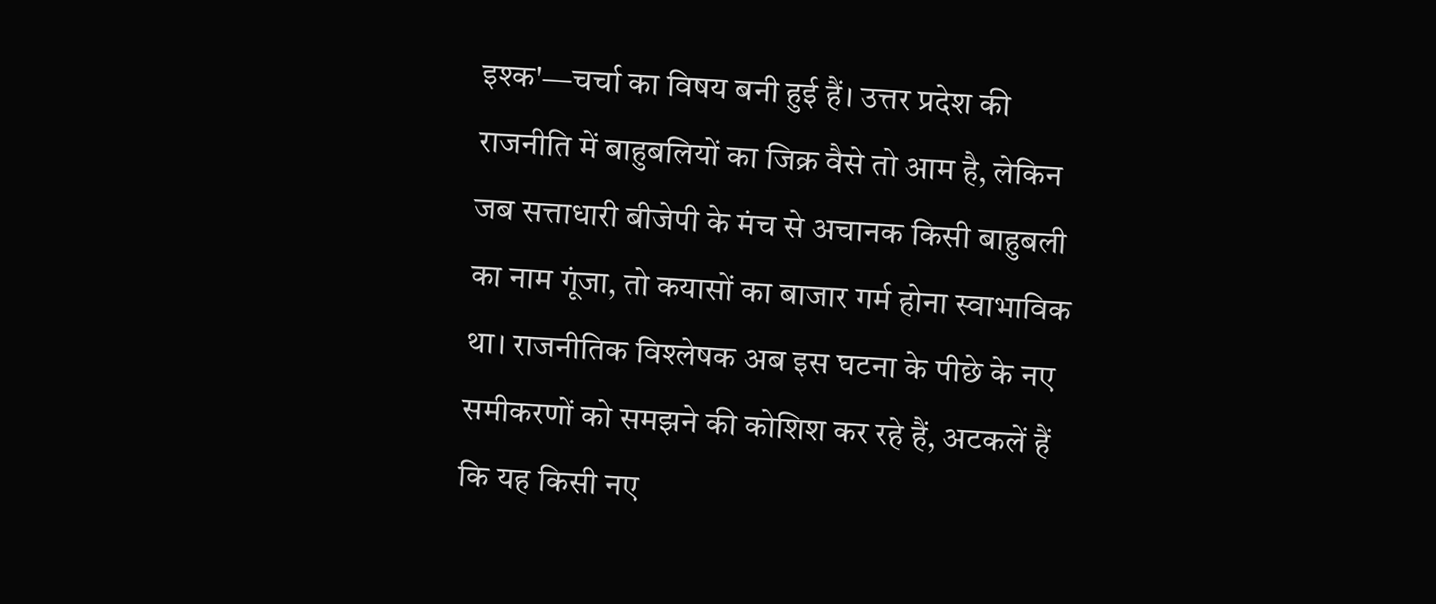इश्क'—चर्चा का विषय बनी हुई हैं। उत्तर प्रदेश की राजनीति में बाहुबलियों का जिक्र वैसे तो आम है, लेकिन जब सत्ताधारी बीजेपी के मंच से अचानक किसी बाहुबली का नाम गूंजा, तो कयासों का बाजार गर्म होना स्वाभाविक था। राजनीतिक विश्लेषक अब इस घटना के पीछे के नए समीकरणों को समझने की कोशिश कर रहे हैं, अटकलें हैं कि यह किसी नए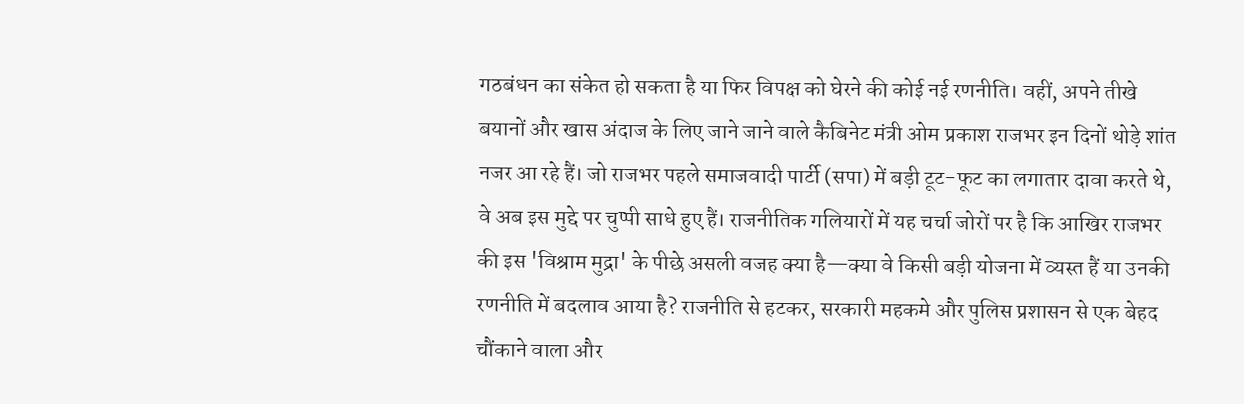गठबंधन का संकेत हो सकता है या फिर विपक्ष को घेरने की कोई नई रणनीति। वहीं, अपने तीखे बयानों और खास अंदाज के लिए जाने जाने वाले कैबिनेट मंत्री ओम प्रकाश राजभर इन दिनों थोड़े शांत नजर आ रहे हैं। जो राजभर पहले समाजवादी पार्टी (सपा) में बड़ी टूट-फूट का लगातार दावा करते थे, वे अब इस मुद्दे पर चुप्पी साधे हुए हैं। राजनीतिक गलियारों में यह चर्चा जोरों पर है कि आखिर राजभर की इस 'विश्राम मुद्रा' के पीछे असली वजह क्या है—क्या वे किसी बड़ी योजना में व्यस्त हैं या उनकी रणनीति में बदलाव आया है? राजनीति से हटकर, सरकारी महकमे और पुलिस प्रशासन से एक बेहद चौंकाने वाला और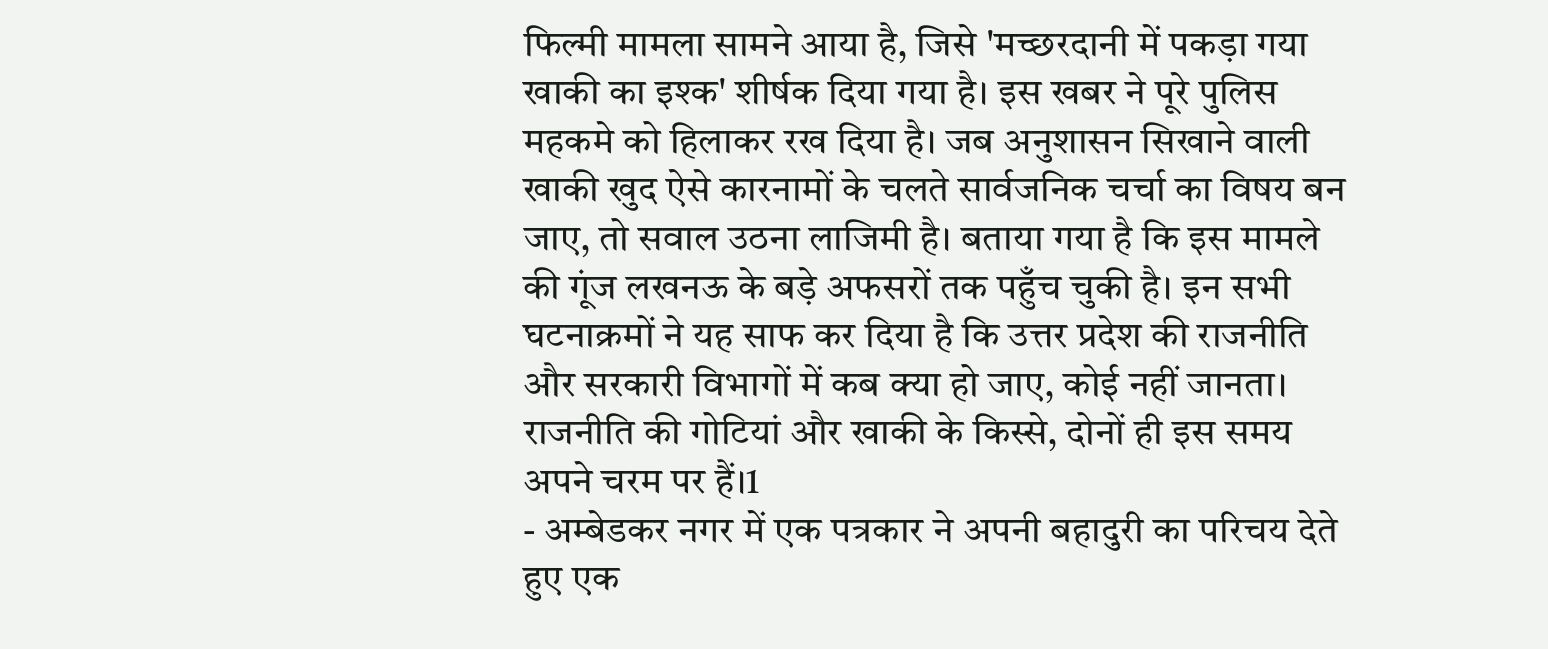फिल्मी मामला सामने आया है, जिसे 'मच्छरदानी में पकड़ा गया खाकी का इश्क' शीर्षक दिया गया है। इस खबर ने पूरे पुलिस महकमे को हिलाकर रख दिया है। जब अनुशासन सिखाने वाली खाकी खुद ऐसे कारनामों के चलते सार्वजनिक चर्चा का विषय बन जाए, तो सवाल उठना लाजिमी है। बताया गया है कि इस मामले की गूंज लखनऊ के बड़े अफसरों तक पहुँच चुकी है। इन सभी घटनाक्रमों ने यह साफ कर दिया है कि उत्तर प्रदेश की राजनीति और सरकारी विभागों में कब क्या हो जाए, कोई नहीं जानता। राजनीति की गोटियां और खाकी के किस्से, दोनों ही इस समय अपने चरम पर हैं।1
- अम्बेडकर नगर में एक पत्रकार ने अपनी बहादुरी का परिचय देते हुए एक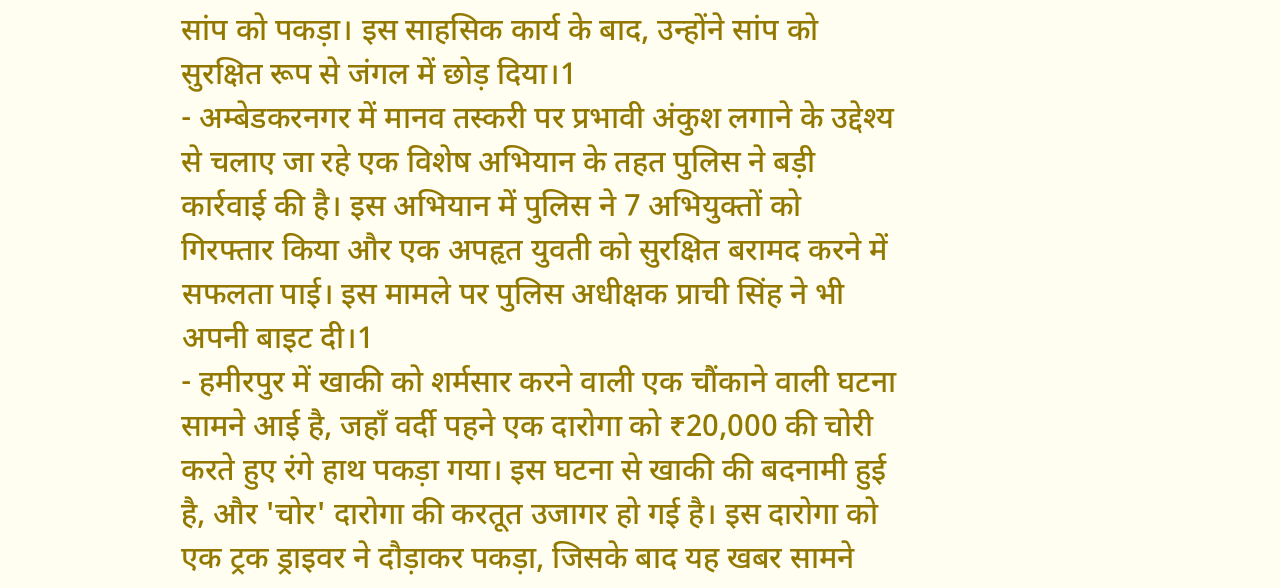सांप को पकड़ा। इस साहसिक कार्य के बाद, उन्होंने सांप को सुरक्षित रूप से जंगल में छोड़ दिया।1
- अम्बेडकरनगर में मानव तस्करी पर प्रभावी अंकुश लगाने के उद्देश्य से चलाए जा रहे एक विशेष अभियान के तहत पुलिस ने बड़ी कार्रवाई की है। इस अभियान में पुलिस ने 7 अभियुक्तों को गिरफ्तार किया और एक अपहृत युवती को सुरक्षित बरामद करने में सफलता पाई। इस मामले पर पुलिस अधीक्षक प्राची सिंह ने भी अपनी बाइट दी।1
- हमीरपुर में खाकी को शर्मसार करने वाली एक चौंकाने वाली घटना सामने आई है, जहाँ वर्दी पहने एक दारोगा को ₹20,000 की चोरी करते हुए रंगे हाथ पकड़ा गया। इस घटना से खाकी की बदनामी हुई है, और 'चोर' दारोगा की करतूत उजागर हो गई है। इस दारोगा को एक ट्रक ड्राइवर ने दौड़ाकर पकड़ा, जिसके बाद यह खबर सामने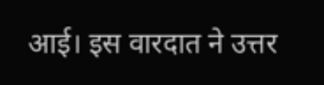आई। इस वारदात ने उत्तर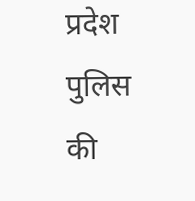प्रदेश पुलिस की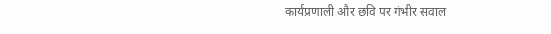कार्यप्रणाली और छवि पर गंभीर सवाल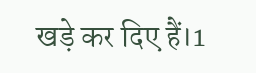खड़े कर दिए हैं।1